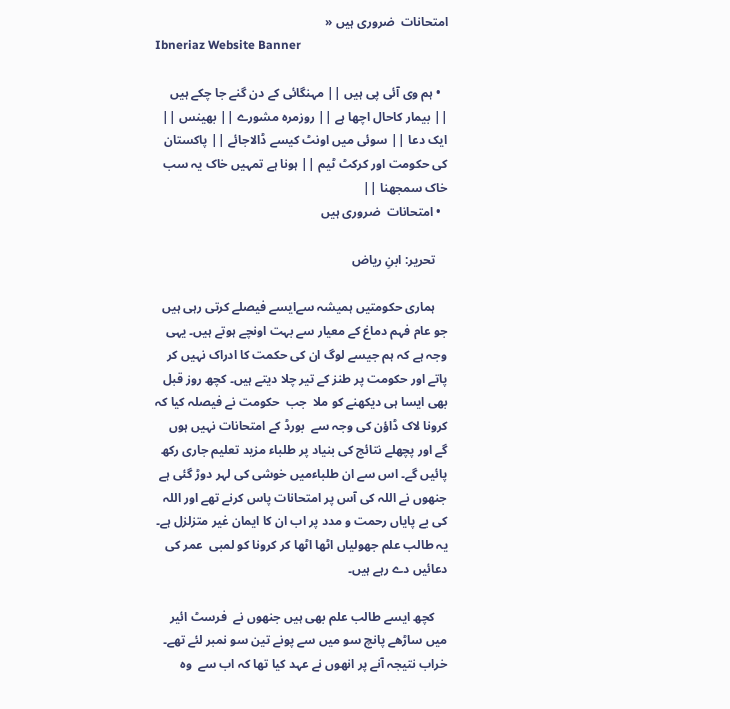امتحانات  ضروری ہیں «
Ibneriaz Website Banner

  • ہم وی آئی پی ہیں || مہنگائی کے دن گنے جا چکے ہیں || بیمار کاحال اچھا ہے || روزمرہ مشورے || بھینس || ایک دعا || سوئی میں اونٹ کیسے ڈالاجائے || پاکستان کی حکومت اور کرکٹ ٹیم || ہونا ہے تمہیں خاک یہ سب خاک سمجھنا ||
  • امتحانات  ضروری ہیں

    تحریر: ابنِ ریاض

    ہماری حکومتیں ہمیشہ سےایسے فیصلے کرتی رہی ہیں جو عام فہم دماغ کے معیار سے بہت اونچے ہوتے ہیں۔ یہی وجہ ہے کہ ہم جیسے لوگ ان کی حکمت کا ادراک نہیں کر پاتے اور حکومت پر طنز کے تیر چلا دیتے ہیں۔ کچھ روز قبل بھی ایسا ہی دیکھنے کو ملا  جب  حکومت نے فیصلہ کیا کہ کرونا لاک ڈاؤن کی وجہ سے  بورڈ کے امتحانات نہیں ہوں گے اور پچھلے نتائج کی بنیاد پر طلباء مزید تعلیم جاری رکھ پائیں گے۔ اس سے ان طلباءمیں خوشی کی لہر دوڑ گئی ہے جنھوں نے اللہ کی آس پر امتحانات پاس کرنے تھے اور اللہ کی بے پایاں رحمت و مدد پر اب ان کا ایمان غیر متزلزل ہے۔ یہ طالب علم جھولیاں اٹھا اٹھا کر کرونا کو لمبی  عمر کی دعائیں دے رہے ہیں۔

    کچھ ایسے طالب علم بھی ہیں جنھوں نے  فرسٹ ائیر میں ساڑھے پانچ سو میں سے پونے تین سو نمبر لئے تھے۔ خراب نتیجہ آنے پر انھوں نے عہد کیا تھا کہ اب سے  وہ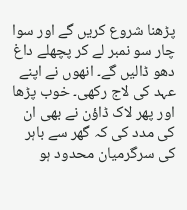پڑھنا شروع کریں گے اور سوا چار سو نمبر لے کر پچھلے داغ دھو ڈالیں گے۔ انھوں نے اپنے عہد کی لاج رکھی۔ خوب پڑھا اور پھر لاک ڈاؤن نے بھی ان کی مدد کی کہ گھر سے باہر کی سرگرمیان محدود ہو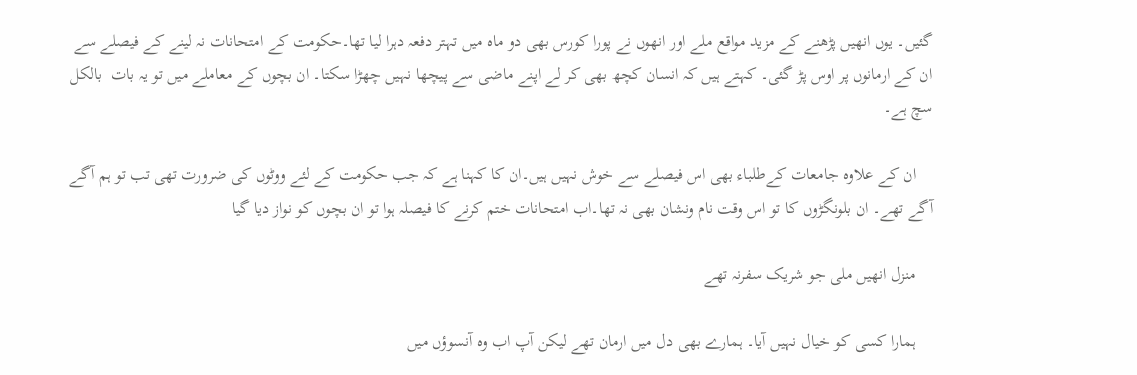گئیں۔ یوں انھیں پڑھنے کے مزید مواقع ملے اور انھوں نے پورا کورس بھی دو ماہ میں تہتر دفعہ دہرا لیا تھا۔حکومت کے امتحانات نہ لینے کے فیصلے سے ان کے ارمانوں پر اوس پڑ گئی۔ کہتے ہیں کہ انسان کچھ بھی کر لے اپنے ماضی سے پیچھا نہیں چھڑا سکتا۔ ان بچوں کے معاملے میں تو یہ بات  بالکل سچ ہے۔

    ان کے علاوہ جامعات کےطلباء بھی اس فیصلے سے خوش نہیں ہیں۔ان کا کہنا ہے کہ جب حکومت کے لئے ووٹوں کی ضرورت تھی تب تو ہم آگے آگے تھے۔ ان بلونگڑوں کا تو اس وقت نام ونشان بھی نہ تھا۔اب امتحانات ختم کرنے کا فیصلہ ہوا تو ان بچوں کو نواز دیا گیا

    منزل انھیں ملی جو شریک سفرنہ تھے

    ہمارا کسی کو خیال نہیں آیا۔ ہمارے بھی دل میں ارمان تھے لیکن آپ اب وہ آنسوؤں میں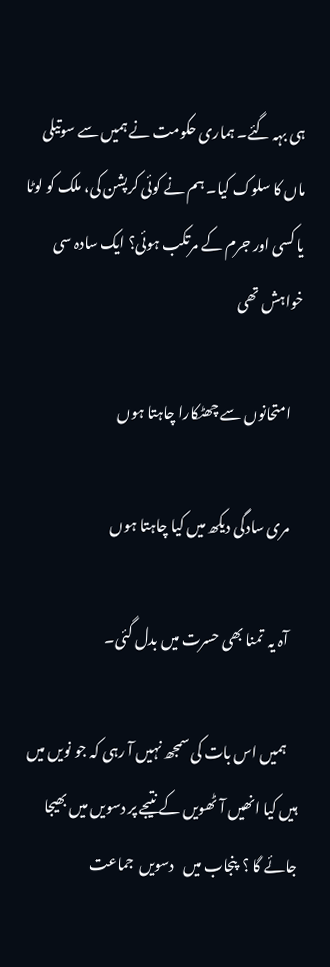ہی بہہ گئے۔ ہماری حکومت نے ہمیں سے سوتیلی ماں کا سلوک کیا۔ ہم نے کوئی کرپشن کی، ملک کو لوٹا یا کسی اور جرم کے مرتکب ہوئی؟ ایک سادہ سی خواہش تھی

    امتحانوں سے چھٹکارا چاہتا ہوں

    مری سادگی دیکھ میں کیا چاہتا ہوں

    آہ یہ  تمنا بھی حسرت میں بدل گئی۔

    ہمیں اس بات کی سمجھ نہیں آ رہی کہ جو نویں میں ہیں کیا انھیں آٹھویں کے نتیجے پر دسویں میں بھیجا جائے گا ؟  پنجاب میں   دسویں  جماعت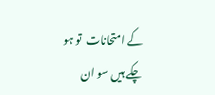کے امتحانات  تو ہو چکے ہیں سو ان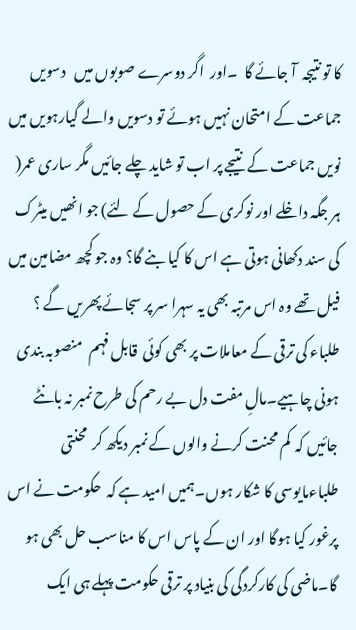کا تو نتیجہ  آ جائے گا  ۔اور  اگر دوسرے صوبوں میں   دسویں جماعت کے امتحان نہیں ہوئے تو دسویں والے گیارہویں میں نویں جماعت کے  نتیجے پر اب تو شاید چلے جائیں مگر ساری عمر( ہر جگہ داخلے اور نوکری کے حصول کے لئے) جو انھیں میٹرک کی سند دکھانی ہوتی ہے اس کا کیا بنے گا؟ وہ جو کچھ مضامین میں فیل تھے وہ اس مرتبہ بھی یہ سہرا سر پر سجائے پھریں گے ؟ طلباء کی ترقی کے معاملات پر بھی کوئی  قابل فہم   منصوبہ بندی ہونی چاہیے۔مالِ مفت دل بے رحم کی طرح نمبر نہ بانٹے  جائیں کہ  کم محنت کرنے والوں کے نمبر دیکھ کر  محنتی  طلباءمایوسی کا شکار ہوں۔ہمیں امید ہے کہ  حکومت نے اس پرغور کیا ہوگا اور ان کے پاس اس کا مناسب حل بھی ہو گا۔ماضی کی کارکردگی کی بنیاد پر ترقی حکومت پہلے ہی ایک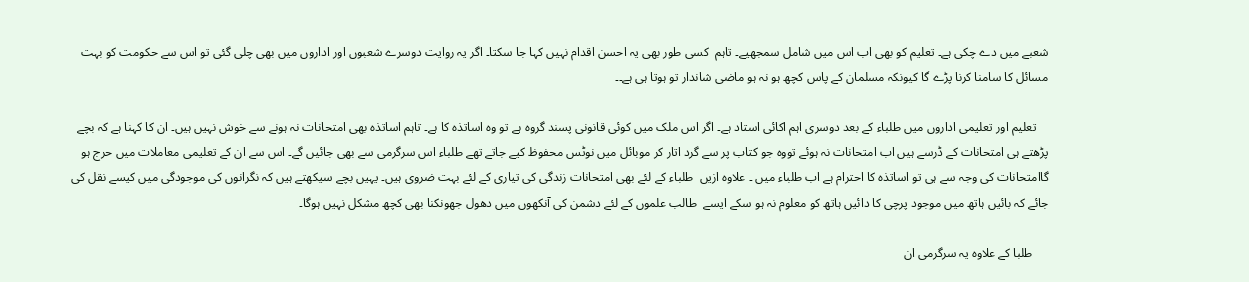شعبے میں دے چکی ہے۔ تعلیم کو بھی اب اس میں شامل سمجھیے۔ تاہم  کسی طور بھی یہ احسن اقدام نہیں کہا جا سکتا۔ اگر یہ روایت دوسرے شعبوں اور اداروں میں بھی چلی گئی تو اس سے حکومت کو بہت مسائل کا سامنا کرنا پڑے گا کیونکہ مسلمان کے پاس کچھ ہو نہ ہو ماضی شاندار تو ہوتا ہی ہے۔۔

    تعلیم اور تعلیمی اداروں میں طلباء کے بعد دوسری اہم اکائی استاد ہے۔ اگر اس ملک میں کوئی قانونی پسند گروہ ہے تو وہ اساتذہ کا ہے۔ تاہم اساتذہ بھی امتحانات نہ ہونے سے خوش نہیں ہیں۔ ان کا کہنا ہے کہ بچے پڑھتے ہی امتحانات کے ڈرسے ہیں اب امتحانات نہ ہوئے تووہ جو کتاب پر سے گرد اتار کر موبائل میں نوٹس محفوظ کیے جاتے تھے طلباء اس سرگرمی سے بھی جائیں گے۔ اس سے ان کے تعلیمی معاملات میں حرج ہو گاامتحانات کی وجہ سے ہی تو اساتذہ کا احترام ہے اب طلباء میں ۔ علاوہ ازیں  طلباء کے لئے بھی امتحانات زندگی کی تیاری کے لئے بہت ضروی ہیں۔ یہیں بچے سیکھتے ہیں کہ نگرانوں کی موجودگی میں کیسے نقل کی جائے کہ بائیں ہاتھ میں موجود پرچی کا دائیں ہاتھ کو معلوم نہ ہو سکے ایسے  طالب علموں کے لئے دشمن کی آنکھوں میں دھول جھونکنا بھی کچھ مشکل نہیں ہوگا۔

     طلبا کے علاوہ یہ سرگرمی ان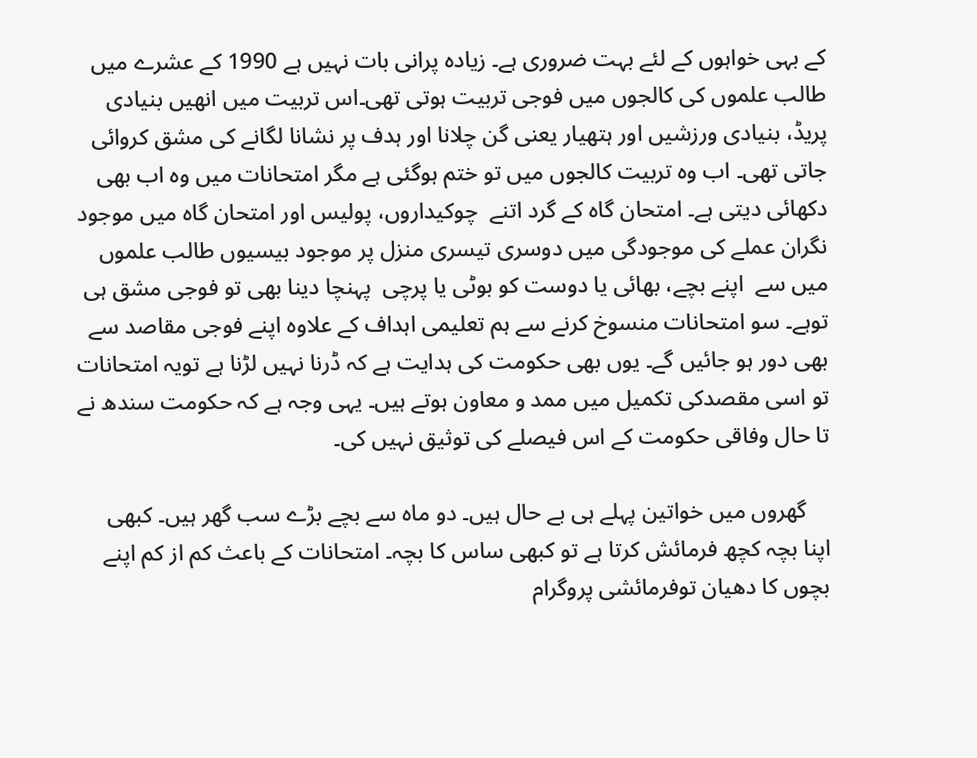کے بہی خواہوں کے لئے بہت ضروری ہے۔ زیادہ پرانی بات نہیں ہے 1990 کے عشرے میں طالب علموں کی کالجوں میں فوجی تربیت ہوتی تھی۔اس تربیت میں انھیں بنیادی پریڈ، بنیادی ورزشیں اور ہتھیار یعنی گن چلانا اور ہدف پر نشانا لگانے کی مشق کروائی جاتی تھی۔ اب وہ تربیت کالجوں میں تو ختم ہوگئی ہے مگر امتحانات میں وہ اب بھی دکھائی دیتی ہے۔ امتحان گاہ کے گرد اتنے  چوکیداروں، پولیس اور امتحان گاہ میں موجود نگران عملے کی موجودگی میں دوسری تیسری منزل پر موجود بیسیوں طالب علموں میں سے  اپنے بچے، بھائی یا دوست کو بوٹی یا پرچی  پہنچا دینا بھی تو فوجی مشق ہی توہے۔ سو امتحانات منسوخ کرنے سے ہم تعلیمی اہداف کے علاوہ اپنے فوجی مقاصد سے بھی دور ہو جائیں گے۔ یوں بھی حکومت کی ہدایت ہے کہ ڈرنا نہیں لڑنا ہے تویہ امتحانات تو اسی مقصدکی تکمیل میں ممد و معاون ہوتے ہیں۔ یہی وجہ ہے کہ حکومت سندھ نے  تا حال وفاقی حکومت کے اس فیصلے کی توثیق نہیں کی۔

    گھروں میں خواتین پہلے ہی بے حال ہیں۔ دو ماہ سے بچے بڑے سب گھر ہیں۔ کبھی اپنا بچہ کچھ فرمائش کرتا ہے تو کبھی ساس کا بچہ۔ امتحانات کے باعث کم از کم اپنے بچوں کا دھیان توفرمائشی پروگرام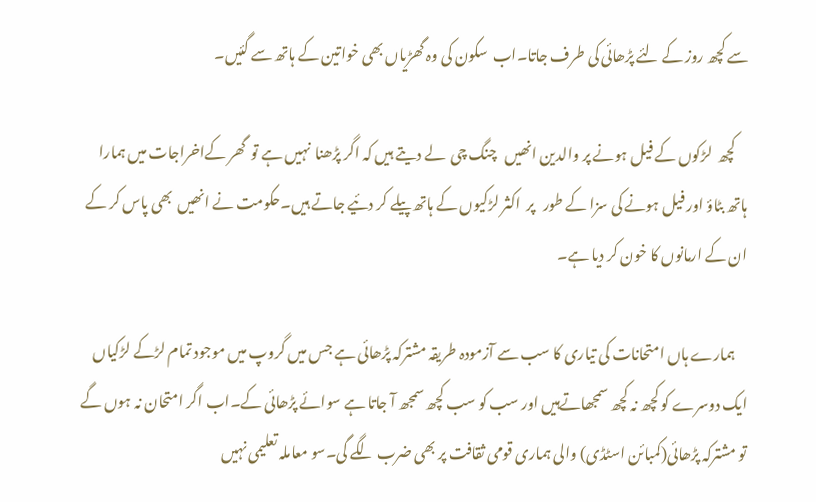سے کچھ روز کے لئے پڑھائی کی طرف جاتا۔اب  سکون کی وہ گھڑیاں بھی خواتین کے ہاتھ سے گئیں۔

    کچھ  لڑکوں کے فیل ہونے پر والدین انھیں   چنگ چی  لے دیتے ہیں کہ اگر پڑھنا  نہیں ہے تو  گھر کےاخراجات میں ہمارا ہاتھ بٹاؤ اور فیل ہونے کی سزا کے طور   پر  اکثر لڑکیوں کے ہاتھ پیلے کر دئیے جاتے ہیں۔حکومت نے انھیں  بھی پاس کر کے ان کے ارمانوں کا خون کر دیا ہے۔

    ہمارے ہاں امتحانات کی تیاری کا سب سے آزمودہ طریقہ مشترکہ پڑھائی ہے جس میں گروپ میں موجود تمام لڑکے لڑکیاں ایک دوسرے کو کچھ نہ کچھ سمجھاتےہیں اور سب کو سب کچھ سمجھ آ جاتا ہے سوائے پڑھائی کے۔اب اگر امتحان نہ ہوں گے تو مشترکہ پڑھائی(کمبائن اسٹڈی) والی ہماری قومی ثقافت پر بھی ضرب لگے گی۔سو معاملہ تعلیمی نہیں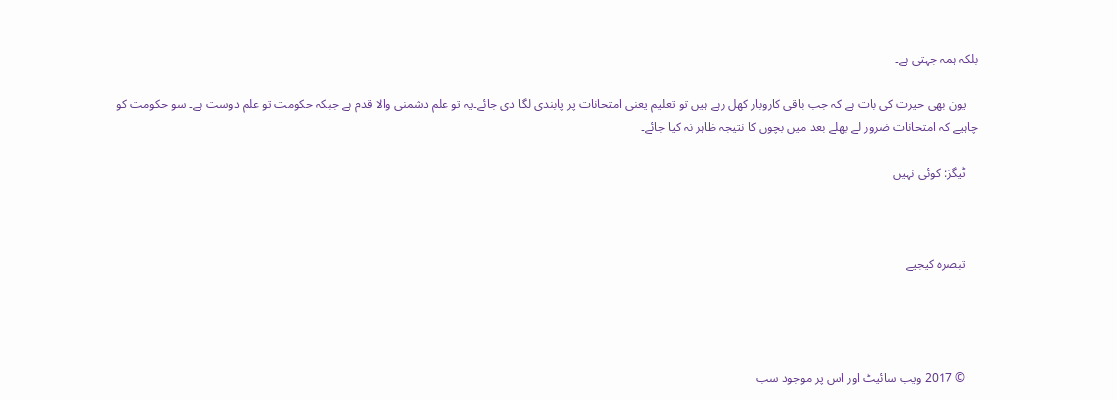بلکہ ہمہ جہتی ہے۔

    یون بھی حیرت کی بات ہے کہ جب باقی کاروبار کھل رہے ہیں تو تعلیم یعنی امتحانات پر پابندی لگا دی جائے۔یہ تو علم دشمنی والا قدم ہے جبکہ حکومت تو علم دوست ہے۔ سو حکومت کو چاہیے کہ امتحانات ضرور لے بھلے بعد میں بچوں کا نتیجہ ظاہر نہ کیا جائے۔

    ٹیگز: کوئی نہیں



    تبصرہ کیجیے




    © 2017 ویب سائیٹ اور اس پر موجود سب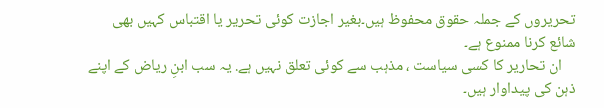تحریروں کے جملہ حقوق محفوظ ہیں۔بغیر اجازت کوئی تحریر یا اقتباس کہیں بھی شائع کرنا ممنوع ہے۔
    ان تحاریر کا کسی سیاست ، مذہب سے کوئی تعلق نہیں ہے. یہ سب ابنِ ریاض کے اپنے ذہن کی پیداوار ہیں۔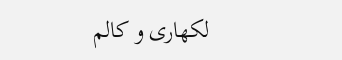لکھاری و کالم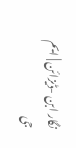نگار ابن -ڈیزائن | ایم جی